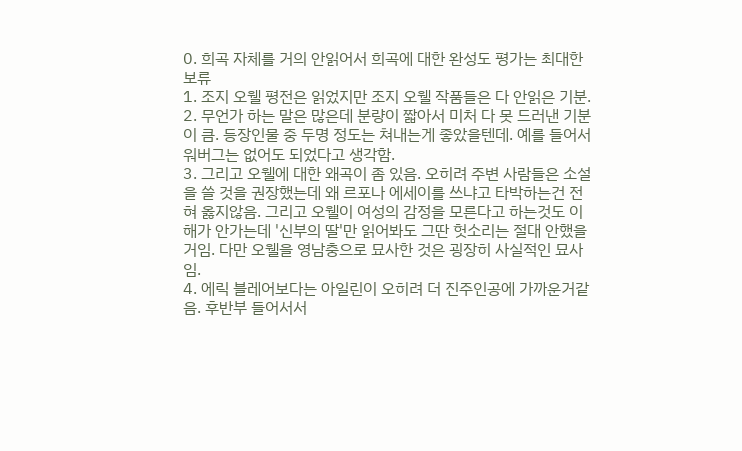0. 희곡 자체를 거의 안읽어서 희곡에 대한 완성도 평가는 최대한 보류
1. 조지 오웰 평전은 읽었지만 조지 오웰 작품들은 다 안읽은 기분.
2. 무언가 하는 말은 많은데 분량이 짧아서 미처 다 못 드러낸 기분이 큼. 등장인물 중 두명 정도는 쳐내는게 좋았을텐데. 예를 들어서 워버그는 없어도 되었다고 생각함.
3. 그리고 오웰에 대한 왜곡이 좀 있음. 오히려 주변 사람들은 소설을 쓸 것을 권장했는데 왜 르포나 에세이를 쓰냐고 타박하는건 전혀 옳지않음. 그리고 오웰이 여성의 감정을 모른다고 하는것도 이해가 안가는데 '신부의 딸'만 읽어봐도 그딴 헛소리는 절대 안했을 거임. 다만 오웰을 영남충으로 묘사한 것은 굉장히 사실적인 묘사임.
4. 에릭 블레어보다는 아일린이 오히려 더 진주인공에 가까운거같음. 후반부 들어서서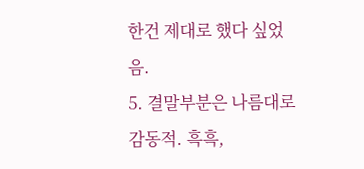한건 제대로 했다 싶었음.
5. 결말부분은 나름대로 감동적. 흑흑,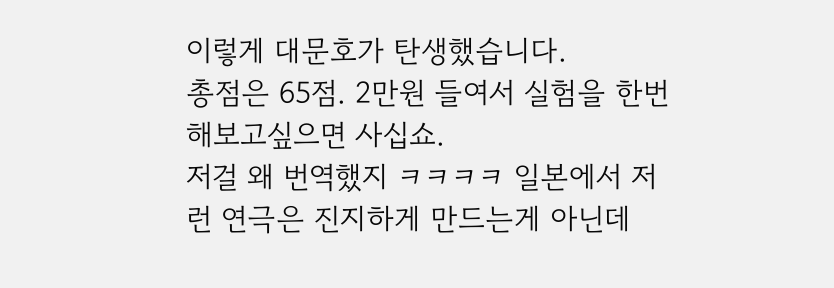이렇게 대문호가 탄생했습니다.
총점은 65점. 2만원 들여서 실험을 한번 해보고싶으면 사십쇼.
저걸 왜 번역했지 ㅋㅋㅋㅋ 일본에서 저런 연극은 진지하게 만드는게 아닌데